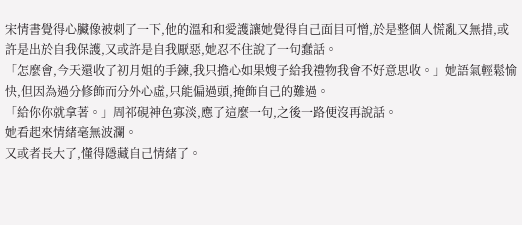宋情書覺得心臟像被刺了一下,他的溫和和愛護讓她覺得自己面目可憎,於是整個人慌亂又無措,或許是出於自我保護,又或許是自我厭惡,她忍不住說了一句蠢話。
「怎麼會,今天還收了初月姐的手鍊,我只擔心如果嫂子給我禮物我會不好意思收。」她語氣輕鬆愉快,但因為過分修飾而分外心虛,只能偏過頭,掩飾自己的難過。
「給你你就拿著。」周祁硯神色寡淡,應了這麼一句,之後一路便沒再說話。
她看起來情緒毫無波瀾。
又或者長大了,懂得隱藏自己情緒了。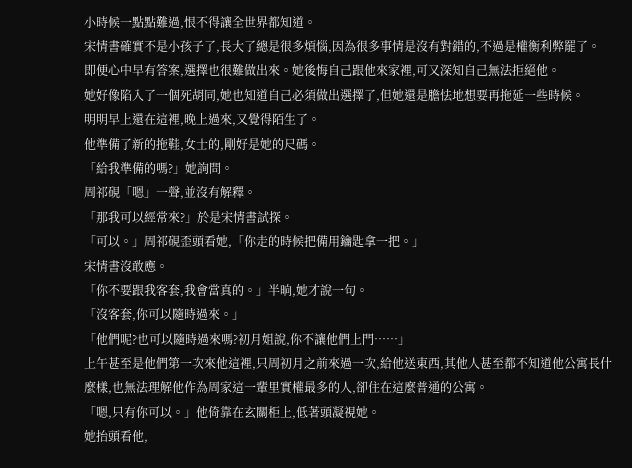小時候一點點難過,恨不得讓全世界都知道。
宋情書確實不是小孩子了,長大了總是很多煩惱,因為很多事情是沒有對錯的,不過是權衡利弊罷了。
即便心中早有答案,選擇也很難做出來。她後悔自己跟他來家裡,可又深知自己無法拒絕他。
她好像陷入了一個死胡同,她也知道自己必須做出選擇了,但她還是膽怯地想要再拖延一些時候。
明明早上還在這裡,晚上過來,又覺得陌生了。
他準備了新的拖鞋,女士的,剛好是她的尺碼。
「給我準備的嗎?」她詢問。
周祁硯「嗯」一聲,並沒有解釋。
「那我可以經常來?」於是宋情書試探。
「可以。」周祁硯歪頭看她,「你走的時候把備用鑰匙拿一把。」
宋情書沒敢應。
「你不要跟我客套,我會當真的。」半晌,她才說一句。
「沒客套,你可以隨時過來。」
「他們呢?也可以隨時過來嗎?初月姐說,你不讓他們上門……」
上午甚至是他們第一次來他這裡,只周初月之前來過一次,給他送東西,其他人甚至都不知道他公寓長什麼樣,也無法理解他作為周家這一輩里實權最多的人,卻住在這麼普通的公寓。
「嗯,只有你可以。」他倚靠在玄關柜上,低著頭凝視她。
她抬頭看他,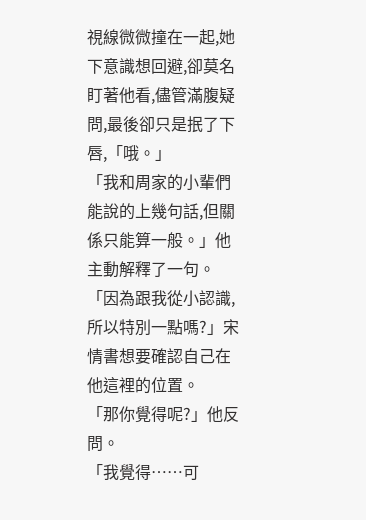視線微微撞在一起,她下意識想回避,卻莫名盯著他看,儘管滿腹疑問,最後卻只是抿了下唇,「哦。」
「我和周家的小輩們能說的上幾句話,但關係只能算一般。」他主動解釋了一句。
「因為跟我從小認識,所以特別一點嗎?」宋情書想要確認自己在他這裡的位置。
「那你覺得呢?」他反問。
「我覺得……可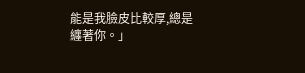能是我臉皮比較厚,總是纏著你。」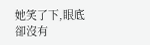她笑了下,眼底卻沒有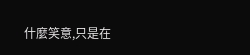什麼笑意,只是在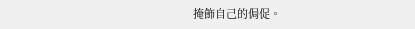掩飾自己的侷促。